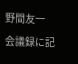野間友一
会議録に記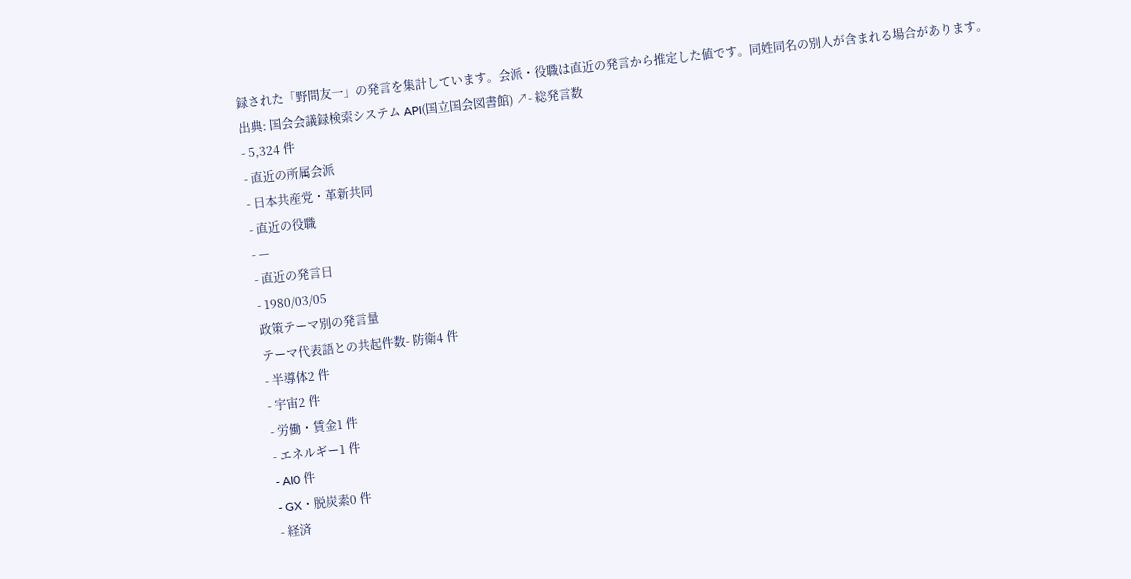録された「野間友一」の発言を集計しています。会派・役職は直近の発言から推定した値です。同姓同名の別人が含まれる場合があります。
出典: 国会会議録検索システム API(国立国会図書館) ↗- 総発言数
- 5,324 件
- 直近の所属会派
- 日本共産党・革新共同
- 直近の役職
- —
- 直近の発言日
- 1980/03/05
政策テーマ別の発言量
テーマ代表語との共起件数- 防衛4 件
- 半導体2 件
- 宇宙2 件
- 労働・賃金1 件
- エネルギー1 件
- AI0 件
- GX・脱炭素0 件
- 経済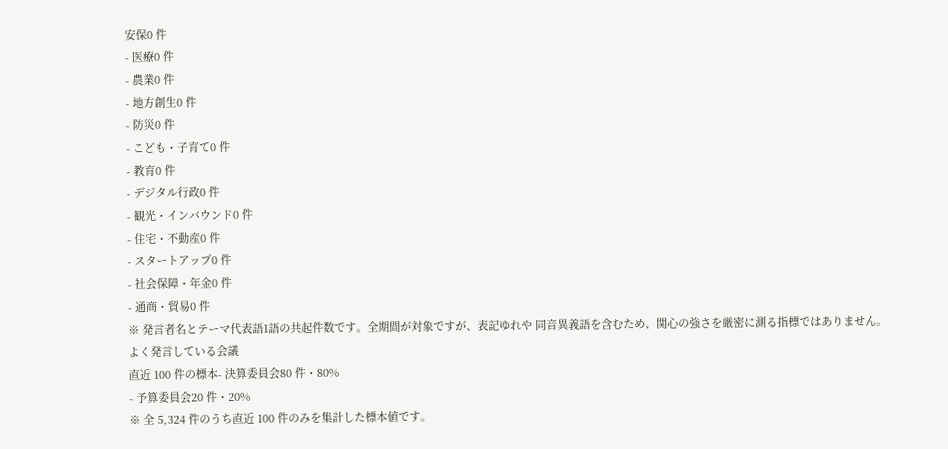安保0 件
- 医療0 件
- 農業0 件
- 地方創生0 件
- 防災0 件
- こども・子育て0 件
- 教育0 件
- デジタル行政0 件
- 観光・インバウンド0 件
- 住宅・不動産0 件
- スタートアップ0 件
- 社会保障・年金0 件
- 通商・貿易0 件
※ 発言者名とテーマ代表語1語の共起件数です。全期間が対象ですが、表記ゆれや 同音異義語を含むため、関心の強さを厳密に測る指標ではありません。
よく発言している会議
直近 100 件の標本- 決算委員会80 件・80%
- 予算委員会20 件・20%
※ 全 5,324 件のうち直近 100 件のみを集計した標本値です。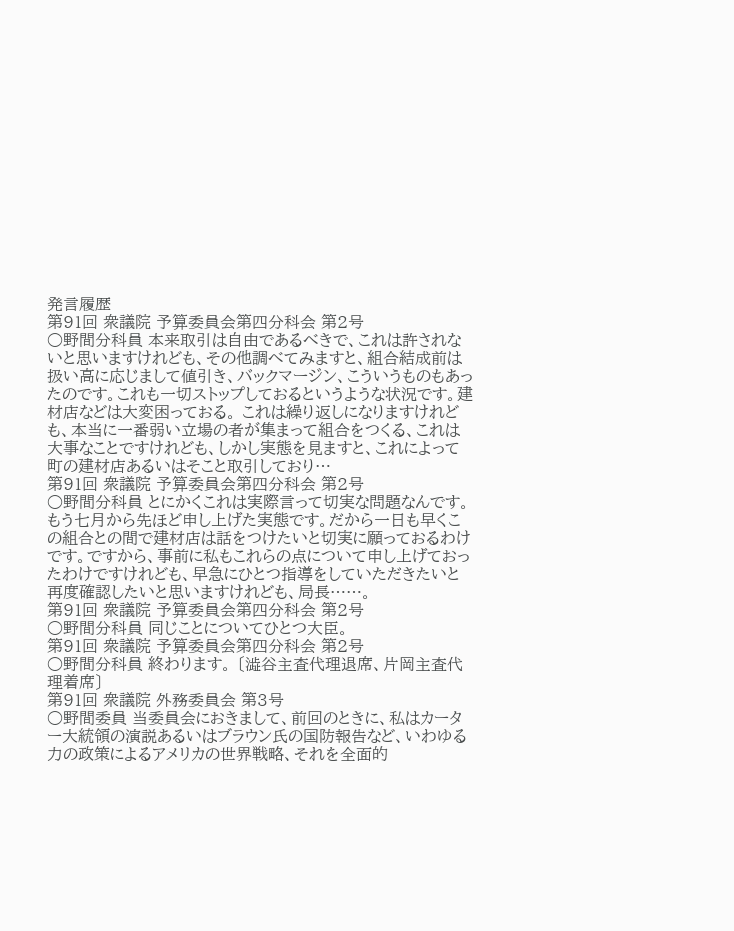発言履歴
第91回 衆議院 予算委員会第四分科会 第2号
○野間分科員 本来取引は自由であるべきで、これは許されないと思いますけれども、その他調べてみますと、組合結成前は扱い高に応じまして値引き、バックマージン、こういうものもあったのです。これも一切ストップしておるというような状況です。建材店などは大変困っておる。 これは繰り返しになりますけれども、本当に一番弱い立場の者が集まって組合をつくる、これは大事なことですけれども、しかし実態を見ますと、これによって町の建材店あるいはそこと取引しており…
第91回 衆議院 予算委員会第四分科会 第2号
○野間分科員 とにかくこれは実際言って切実な問題なんです。もう七月から先ほど申し上げた実態です。だから一日も早くこの組合との間で建材店は話をつけたいと切実に願っておるわけです。ですから、事前に私もこれらの点について申し上げておったわけですけれども、早急にひとつ指導をしていただきたいと再度確認したいと思いますけれども、局長……。
第91回 衆議院 予算委員会第四分科会 第2号
○野間分科員 同じことについてひとつ大臣。
第91回 衆議院 予算委員会第四分科会 第2号
○野間分科員 終わります。 〔澁谷主査代理退席、片岡主査代理着席〕
第91回 衆議院 外務委員会 第3号
○野間委員 当委員会におきまして、前回のときに、私はカーター大統領の演説あるいはブラウン氏の国防報告など、いわゆる力の政策によるアメリカの世界戦略、それを全面的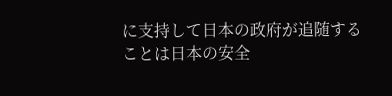に支持して日本の政府が追随することは日本の安全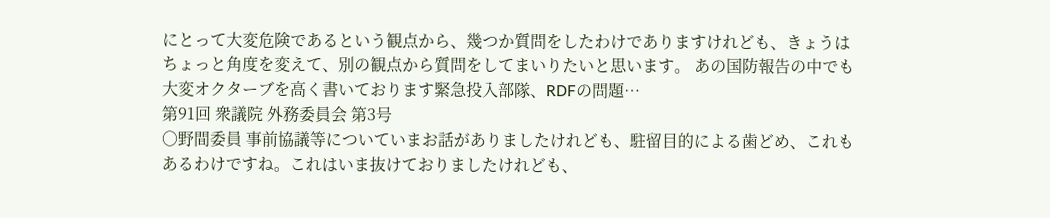にとって大変危険であるという観点から、幾つか質問をしたわけでありますけれども、きょうはちょっと角度を変えて、別の観点から質問をしてまいりたいと思います。 あの国防報告の中でも大変オクターブを高く書いております緊急投入部隊、RDFの問題…
第91回 衆議院 外務委員会 第3号
○野間委員 事前協議等についていまお話がありましたけれども、駐留目的による歯どめ、これもあるわけですね。これはいま抜けておりましたけれども、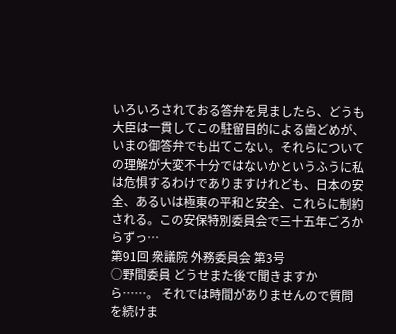いろいろされておる答弁を見ましたら、どうも大臣は一貫してこの駐留目的による歯どめが、いまの御答弁でも出てこない。それらについての理解が大変不十分ではないかというふうに私は危惧するわけでありますけれども、日本の安全、あるいは極東の平和と安全、これらに制約される。この安保特別委員会で三十五年ごろからずっ…
第91回 衆議院 外務委員会 第3号
○野間委員 どうせまた後で聞きますから……。 それでは時間がありませんので質問を続けま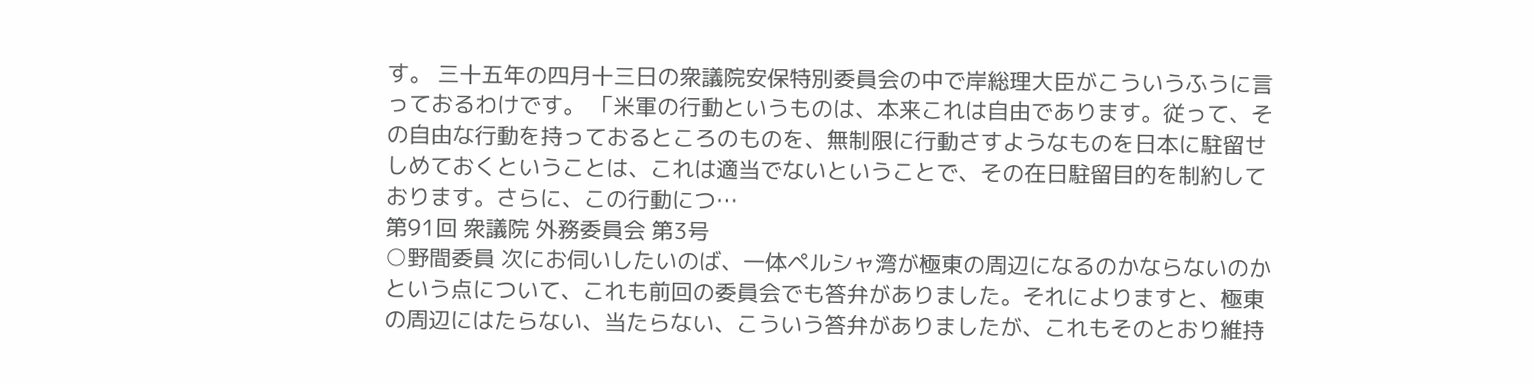す。 三十五年の四月十三日の衆議院安保特別委員会の中で岸総理大臣がこういうふうに言っておるわけです。 「米軍の行動というものは、本来これは自由であります。従って、その自由な行動を持っておるところのものを、無制限に行動さすようなものを日本に駐留せしめておくということは、これは適当でないということで、その在日駐留目的を制約しております。さらに、この行動につ…
第91回 衆議院 外務委員会 第3号
○野間委員 次にお伺いしたいのば、一体ペルシャ湾が極東の周辺になるのかならないのかという点について、これも前回の委員会でも答弁がありました。それによりますと、極東の周辺にはたらない、当たらない、こういう答弁がありましたが、これもそのとおり維持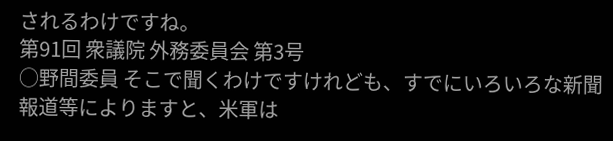されるわけですね。
第91回 衆議院 外務委員会 第3号
○野間委員 そこで聞くわけですけれども、すでにいろいろな新聞報道等によりますと、米軍は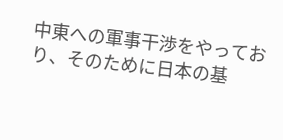中東への軍事干渉をやっており、そのために日本の基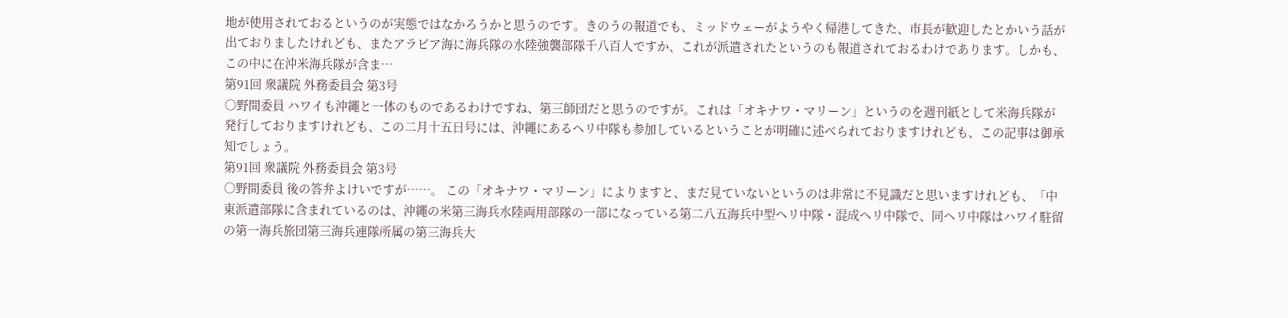地が使用されておるというのが実態ではなかろうかと思うのです。きのうの報道でも、ミッドウェーがようやく帰港してきた、市長が歓迎したとかいう話が出ておりましたけれども、またアラビア海に海兵隊の水陸強襲部隊千八百人ですか、これが派遣されたというのも報道されておるわけであります。しかも、この中に在沖米海兵隊が含ま…
第91回 衆議院 外務委員会 第3号
○野間委員 ハワイも沖繩と一体のものであるわけですね、第三師団だと思うのですが。これは「オキナワ・マリーン」というのを週刊紙として米海兵隊が発行しておりますけれども、この二月十五日号には、沖繩にあるヘリ中隊も参加しているということが明確に述べられておりますけれども、この記事は御承知でしょう。
第91回 衆議院 外務委員会 第3号
○野間委員 後の答弁よけいですが……。 この「オキナワ・マリーン」によりますと、まだ見ていないというのは非常に不見識だと思いますけれども、「中東派遣部隊に含まれているのは、沖繩の米第三海兵水陸両用部隊の一部になっている第二八五海兵中型ヘリ中隊・混成ヘリ中隊で、同ヘリ中隊はハワイ駐留の第一海兵旅団第三海兵連隊所属の第三海兵大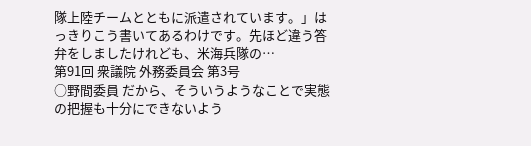隊上陸チームとともに派遣されています。」はっきりこう書いてあるわけです。先ほど違う答弁をしましたけれども、米海兵隊の…
第91回 衆議院 外務委員会 第3号
○野間委員 だから、そういうようなことで実態の把握も十分にできないよう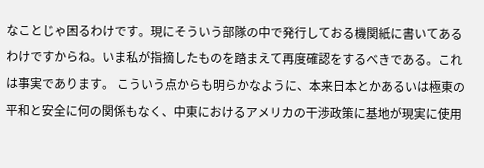なことじゃ困るわけです。現にそういう部隊の中で発行しておる機関紙に書いてあるわけですからね。いま私が指摘したものを踏まえて再度確認をするべきである。これは事実であります。 こういう点からも明らかなように、本来日本とかあるいは極東の平和と安全に何の関係もなく、中東におけるアメリカの干渉政策に基地が現実に使用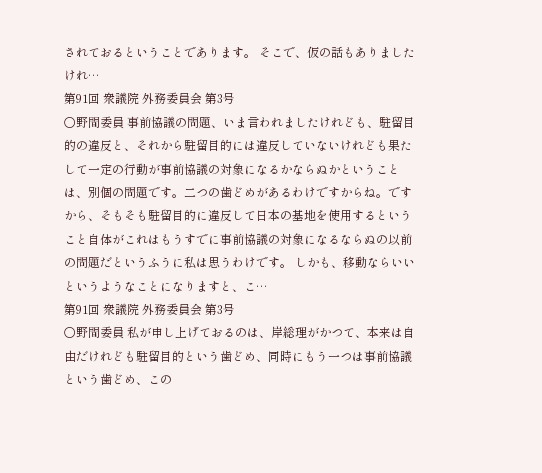されておるということであります。 そこで、仮の話もありましたけれ…
第91回 衆議院 外務委員会 第3号
○野間委員 事前協議の問題、いま言われましたけれども、駐留目的の違反と、それから駐留目的には違反していないけれども果たして一定の行動が事前協議の対象になるかならぬかということは、別個の問題です。二つの歯どめがあるわけですからね。ですから、そもそも駐留目的に違反して日本の基地を使用するということ自体がこれはもうすでに事前協議の対象になるならぬの以前の問題だというふうに私は思うわけです。 しかも、移動ならいいというようなことになりますと、こ…
第91回 衆議院 外務委員会 第3号
○野間委員 私が申し上げておるのは、岸総理がかつて、本来は自由だけれども駐留目的という歯どめ、同時にもう一つは事前協議という歯どめ、この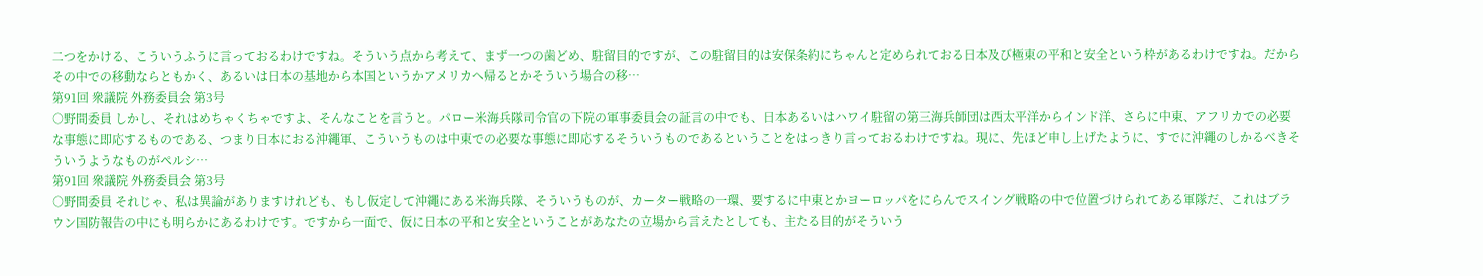二つをかける、こういうふうに言っておるわけですね。そういう点から考えて、まず一つの歯どめ、駐留目的ですが、この駐留目的は安保条約にちゃんと定められておる日本及び極東の平和と安全という枠があるわけですね。だからその中での移動ならともかく、あるいは日本の基地から本国というかアメリカへ帰るとかそういう場合の移…
第91回 衆議院 外務委員会 第3号
○野間委員 しかし、それはめちゃくちゃですよ、そんなことを言うと。パロー米海兵隊司令官の下院の軍事委員会の証言の中でも、日本あるいはハワイ駐留の第三海兵師団は西太平洋からインド洋、さらに中東、アフリカでの必要な事態に即応するものである、つまり日本におる沖繩軍、こういうものは中東での必要な事態に即応するそういうものであるということをはっきり言っておるわけですね。現に、先ほど申し上げたように、すでに沖繩のしかるべきそういうようなものがペルシ…
第91回 衆議院 外務委員会 第3号
○野間委員 それじゃ、私は異論がありますけれども、もし仮定して沖繩にある米海兵隊、そういうものが、カーター戦略の一環、要するに中東とかヨーロッパをにらんでスイング戦略の中で位置づけられてある軍隊だ、これはブラウン国防報告の中にも明らかにあるわけです。ですから一面で、仮に日本の平和と安全ということがあなたの立場から言えたとしても、主たる目的がそういう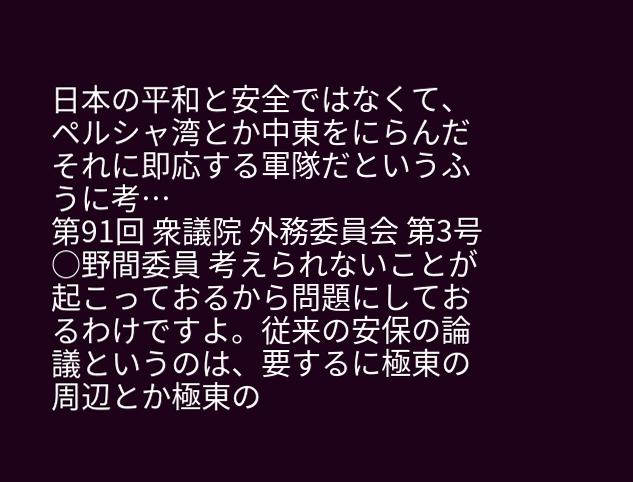日本の平和と安全ではなくて、ペルシャ湾とか中東をにらんだそれに即応する軍隊だというふうに考…
第91回 衆議院 外務委員会 第3号
○野間委員 考えられないことが起こっておるから問題にしておるわけですよ。従来の安保の論議というのは、要するに極東の周辺とか極東の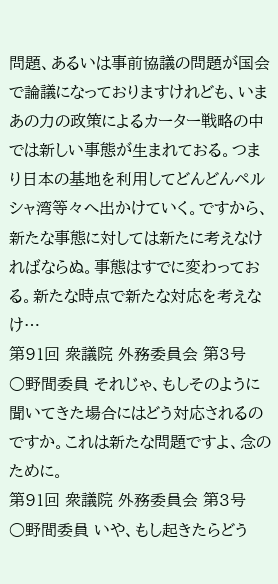問題、あるいは事前協議の問題が国会で論議になっておりますけれども、いまあの力の政策によるカーター戦略の中では新しい事態が生まれておる。つまり日本の基地を利用してどんどんペルシャ湾等々へ出かけていく。ですから、新たな事態に対しては新たに考えなければならぬ。事態はすでに変わっておる。新たな時点で新たな対応を考えなけ…
第91回 衆議院 外務委員会 第3号
○野間委員 それじゃ、もしそのように聞いてきた場合にはどう対応されるのですか。これは新たな問題ですよ、念のために。
第91回 衆議院 外務委員会 第3号
○野間委員 いや、もし起きたらどう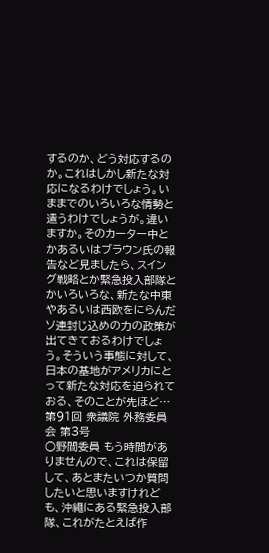するのか、どう対応するのか。これはしかし新たな対応になるわけでしょう。いままでのいろいろな情勢と遣うわけでしょうが。違いますか。そのカーター中とかあるいはブラウン氏の報告など見ましたら、スイング戦略とか緊急投入部隊とかいろいろな、新たな中東やあるいは西欧をにらんだソ連封じ込めの力の政策が出てきておるわけでしょう。そういう事態に対して、日本の基地がアメリカにとって新たな対応を迫られておる、そのことが先ほど…
第91回 衆議院 外務委員会 第3号
○野間委員 もう時間がありませんので、これは保留して、あとまたいつか質問したいと思いますけれども、沖繩にある緊急投入部隊、これがたとえば作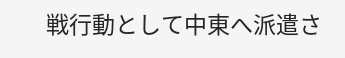戦行動として中東へ派遣さ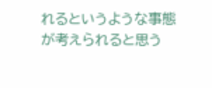れるというような事態が考えられると思う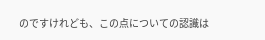のですけれども、この点についての認識は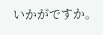いかがですか。